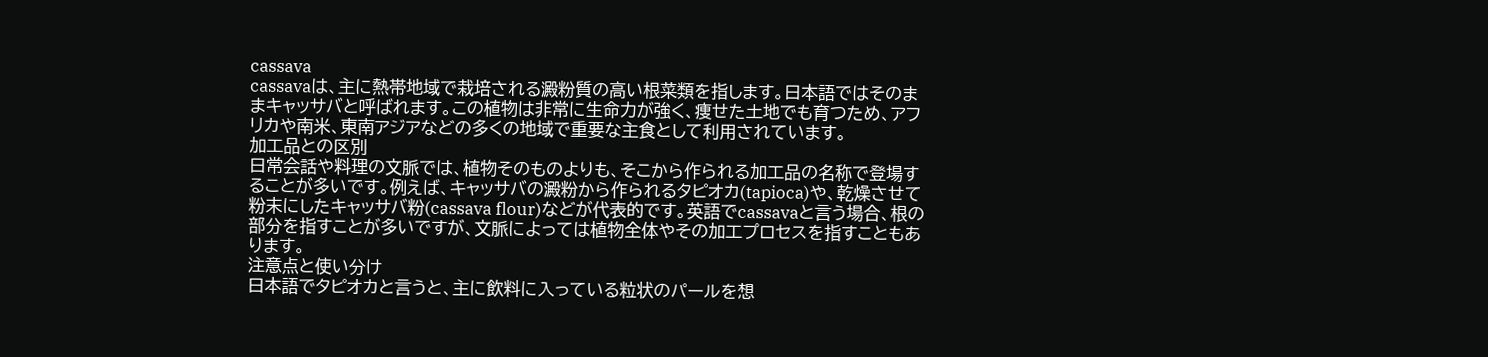cassava
cassavaは、主に熱帯地域で栽培される澱粉質の高い根菜類を指します。日本語ではそのままキャッサバと呼ばれます。この植物は非常に生命力が強く、痩せた土地でも育つため、アフリカや南米、東南アジアなどの多くの地域で重要な主食として利用されています。
加工品との区別
日常会話や料理の文脈では、植物そのものよりも、そこから作られる加工品の名称で登場することが多いです。例えば、キャッサバの澱粉から作られるタピオカ(tapioca)や、乾燥させて粉末にしたキャッサバ粉(cassava flour)などが代表的です。英語でcassavaと言う場合、根の部分を指すことが多いですが、文脈によっては植物全体やその加工プロセスを指すこともあります。
注意点と使い分け
日本語でタピオカと言うと、主に飲料に入っている粒状のパールを想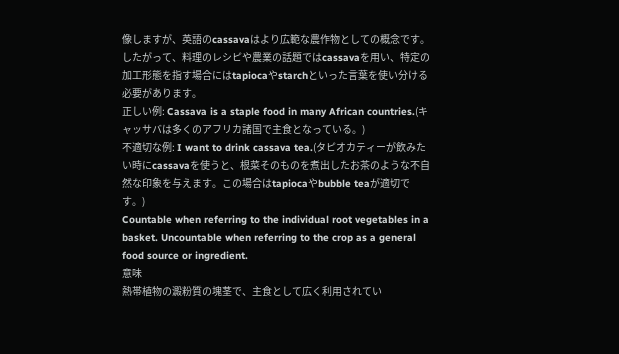像しますが、英語のcassavaはより広範な農作物としての概念です。したがって、料理のレシピや農業の話題ではcassavaを用い、特定の加工形態を指す場合にはtapiocaやstarchといった言葉を使い分ける必要があります。
正しい例: Cassava is a staple food in many African countries.(キャッサバは多くのアフリカ諸国で主食となっている。)
不適切な例: I want to drink cassava tea.(タピオカティーが飲みたい時にcassavaを使うと、根菜そのものを煮出したお茶のような不自然な印象を与えます。この場合はtapiocaやbubble teaが適切です。)
Countable when referring to the individual root vegetables in a basket. Uncountable when referring to the crop as a general food source or ingredient.
意味
熱帯植物の澱粉質の塊茎で、主食として広く利用されてい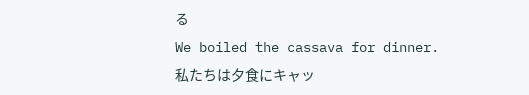る
We boiled the cassava for dinner.
私たちは夕食にキャッ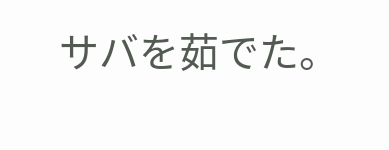サバを茹でた。